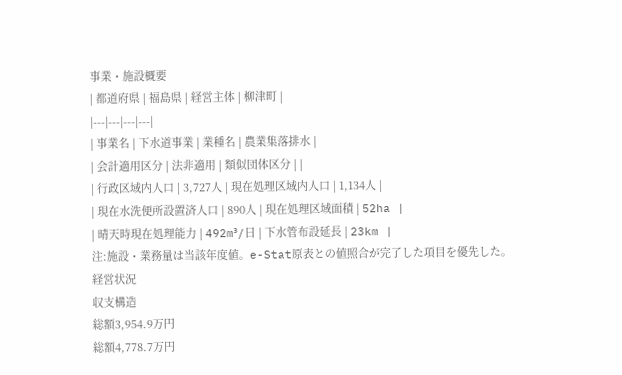事業・施設概要
| 都道府県 | 福島県 | 経営主体 | 柳津町 |
|---|---|---|---|
| 事業名 | 下水道事業 | 業種名 | 農業集落排水 |
| 会計適用区分 | 法非適用 | 類似団体区分 | |
| 行政区域内人口 | 3,727人 | 現在処理区域内人口 | 1,134人 |
| 現在水洗便所設置済人口 | 890人 | 現在処理区域面積 | 52ha |
| 晴天時現在処理能力 | 492m³/日 | 下水管布設延長 | 23km |
注:施設・業務量は当該年度値。e-Stat原表との値照合が完了した項目を優先した。
経営状況
収支構造
総額3,954.9万円
総額4,778.7万円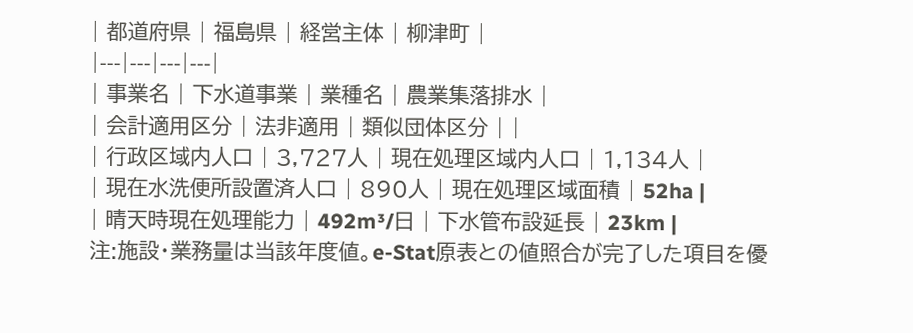| 都道府県 | 福島県 | 経営主体 | 柳津町 |
|---|---|---|---|
| 事業名 | 下水道事業 | 業種名 | 農業集落排水 |
| 会計適用区分 | 法非適用 | 類似団体区分 | |
| 行政区域内人口 | 3,727人 | 現在処理区域内人口 | 1,134人 |
| 現在水洗便所設置済人口 | 890人 | 現在処理区域面積 | 52ha |
| 晴天時現在処理能力 | 492m³/日 | 下水管布設延長 | 23km |
注:施設・業務量は当該年度値。e-Stat原表との値照合が完了した項目を優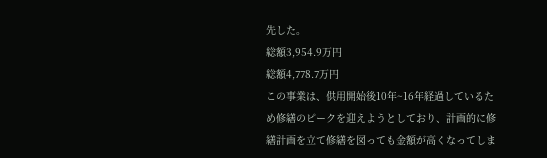先した。
総額3,954.9万円
総額4,778.7万円
この事業は、供用開始後10年~16年経過しているため修繕のピークを迎えようとしており、計画的に修繕計画を立て修繕を図っても金額が高くなってしま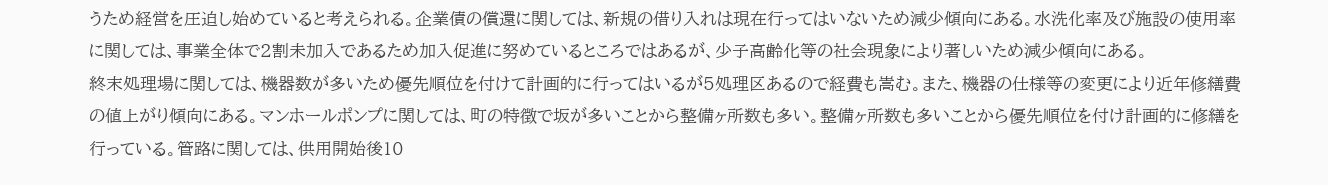うため経営を圧迫し始めていると考えられる。企業債の償還に関しては、新規の借り入れは現在行ってはいないため減少傾向にある。水洗化率及び施設の使用率に関しては、事業全体で2割未加入であるため加入促進に努めているところではあるが、少子高齢化等の社会現象により著しいため減少傾向にある。
終末処理場に関しては、機器数が多いため優先順位を付けて計画的に行ってはいるが5処理区あるので経費も嵩む。また、機器の仕様等の変更により近年修繕費の値上がり傾向にある。マンホールポンプに関しては、町の特徴で坂が多いことから整備ヶ所数も多い。整備ヶ所数も多いことから優先順位を付け計画的に修繕を行っている。管路に関しては、供用開始後10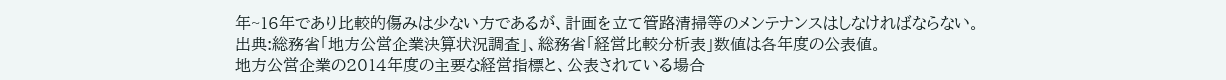年~16年であり比較的傷みは少ない方であるが、計画を立て管路清掃等のメンテナンスはしなければならない。
出典:総務省「地方公営企業決算状況調査」、総務省「経営比較分析表」数値は各年度の公表値。
地方公営企業の2014年度の主要な経営指標と、公表されている場合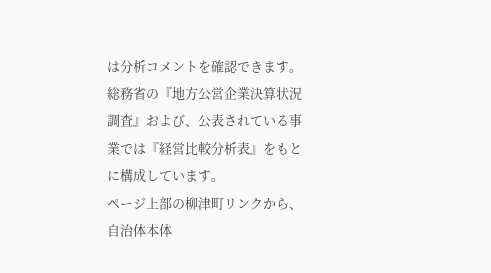は分析コメントを確認できます。
総務省の『地方公営企業決算状況調査』および、公表されている事業では『経営比較分析表』をもとに構成しています。
ページ上部の柳津町リンクから、自治体本体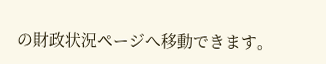の財政状況ページへ移動できます。